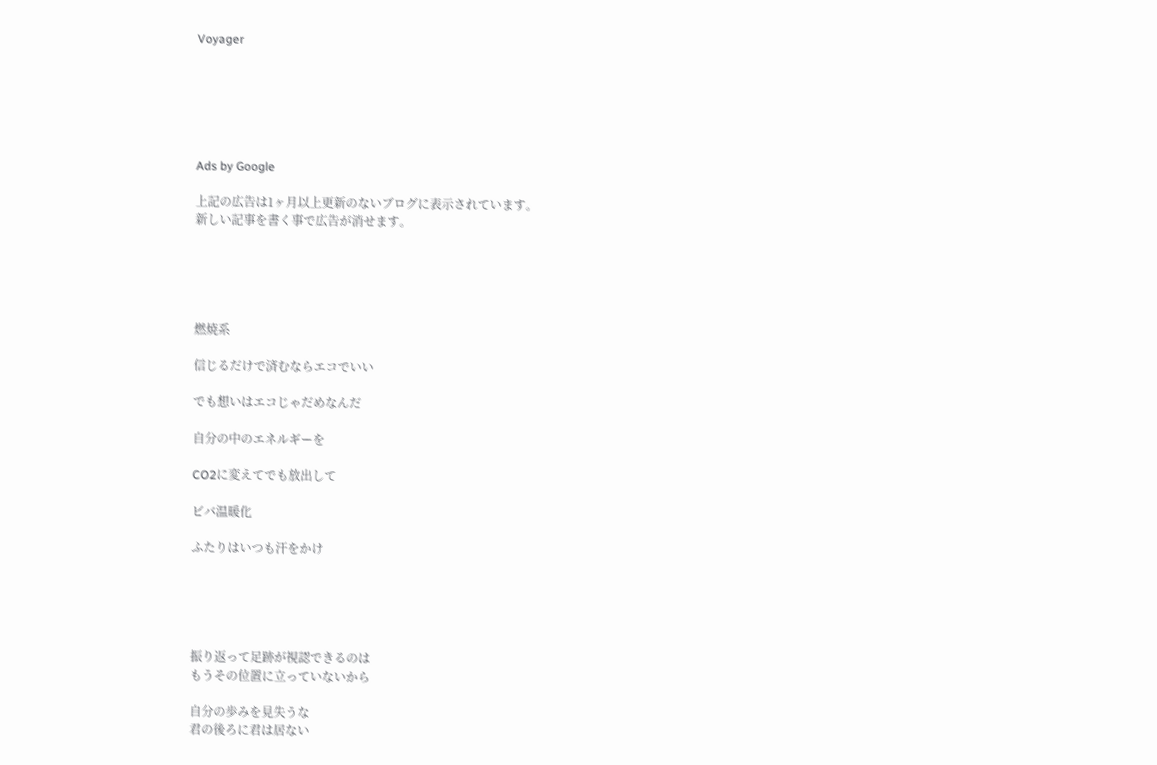Voyager






Ads by Google

上記の広告は1ヶ月以上更新のないブログに表示されています。
新しい記事を書く事で広告が消せます。





燃焼系

信じるだけで済むならエコでいい

でも想いはエコじゃだめなんだ

自分の中のエネルギーを

CO2に変えてでも放出して

ビバ温暖化

ふたりはいつも汗をかけ





振り返って足跡が視認できるのは
もうその位置に立っていないから

自分の歩みを見失うな
君の後ろに君は居ない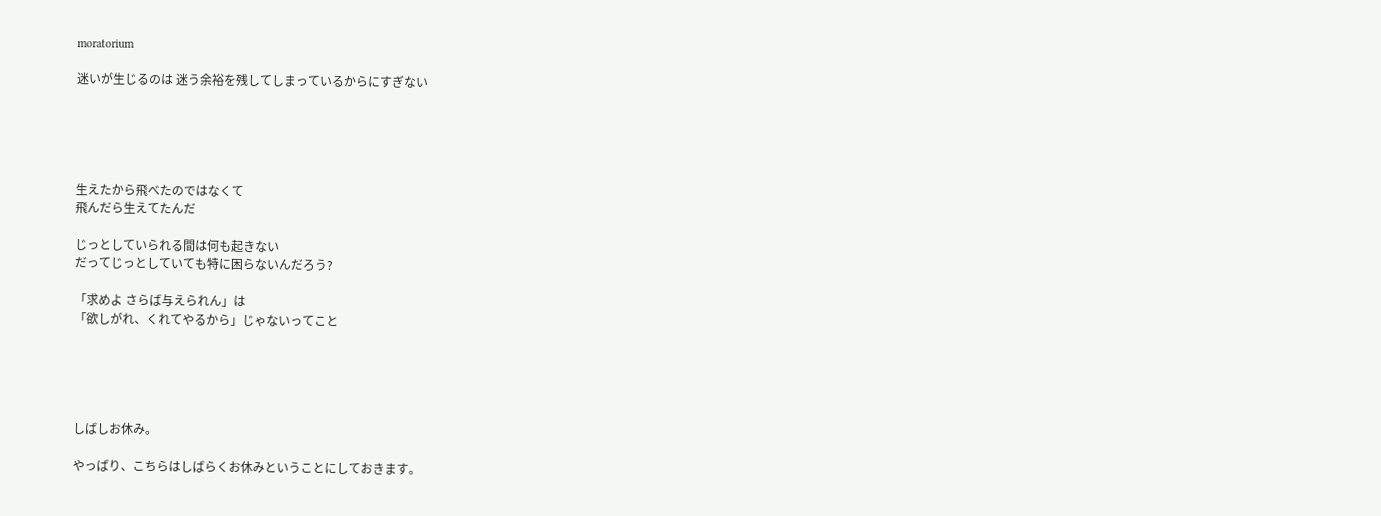moratorium

迷いが生じるのは 迷う余裕を残してしまっているからにすぎない





生えたから飛べたのではなくて
飛んだら生えてたんだ

じっとしていられる間は何も起きない
だってじっとしていても特に困らないんだろう?

「求めよ さらば与えられん」は
「欲しがれ、くれてやるから」じゃないってこと





しばしお休み。

やっぱり、こちらはしばらくお休みということにしておきます。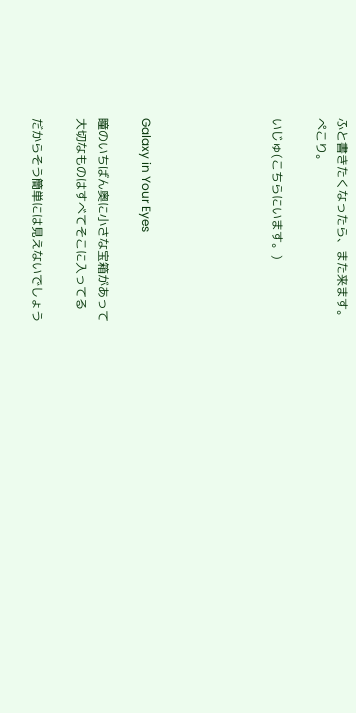ふと書きたくなったら、また来ます。
ぺこり。

いじゅ(こちらにいます。)





Galaxy in Your Eyes

瞳のいちばん奥に小さな宝箱があって
大切なものはすべてそこに入ってる

だからそう簡単には見えないでしょう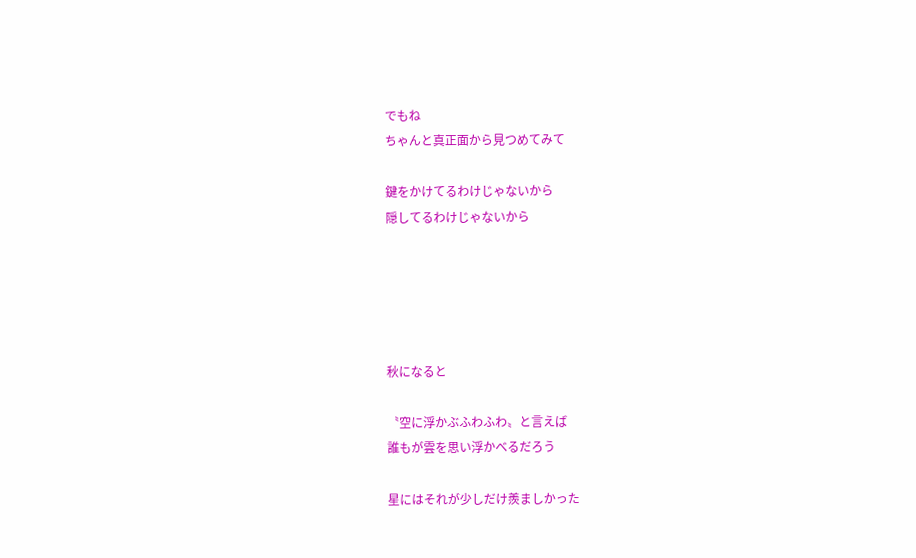でもね
ちゃんと真正面から見つめてみて

鍵をかけてるわけじゃないから
隠してるわけじゃないから





秋になると

〝空に浮かぶふわふわ〟と言えば
誰もが雲を思い浮かべるだろう

星にはそれが少しだけ羨ましかった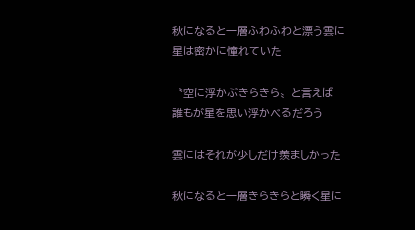秋になると一層ふわふわと漂う雲に
星は密かに憧れていた

〝空に浮かぶきらきら〟と言えば
誰もが星を思い浮かべるだろう

雲にはそれが少しだけ羨ましかった

秋になると一層きらきらと瞬く星に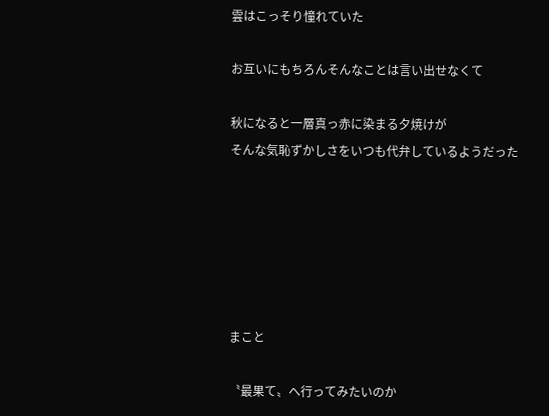雲はこっそり憧れていた

お互いにもちろんそんなことは言い出せなくて

秋になると一層真っ赤に染まる夕焼けが
そんな気恥ずかしさをいつも代弁しているようだった






まこと

〝最果て〟へ行ってみたいのか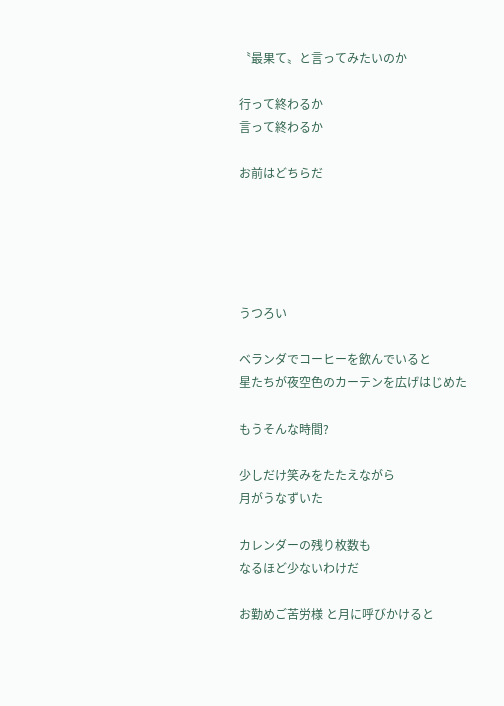〝最果て〟と言ってみたいのか

行って終わるか
言って終わるか

お前はどちらだ





うつろい

ベランダでコーヒーを飲んでいると
星たちが夜空色のカーテンを広げはじめた

もうそんな時間?

少しだけ笑みをたたえながら
月がうなずいた

カレンダーの残り枚数も
なるほど少ないわけだ

お勤めご苦労様 と月に呼びかけると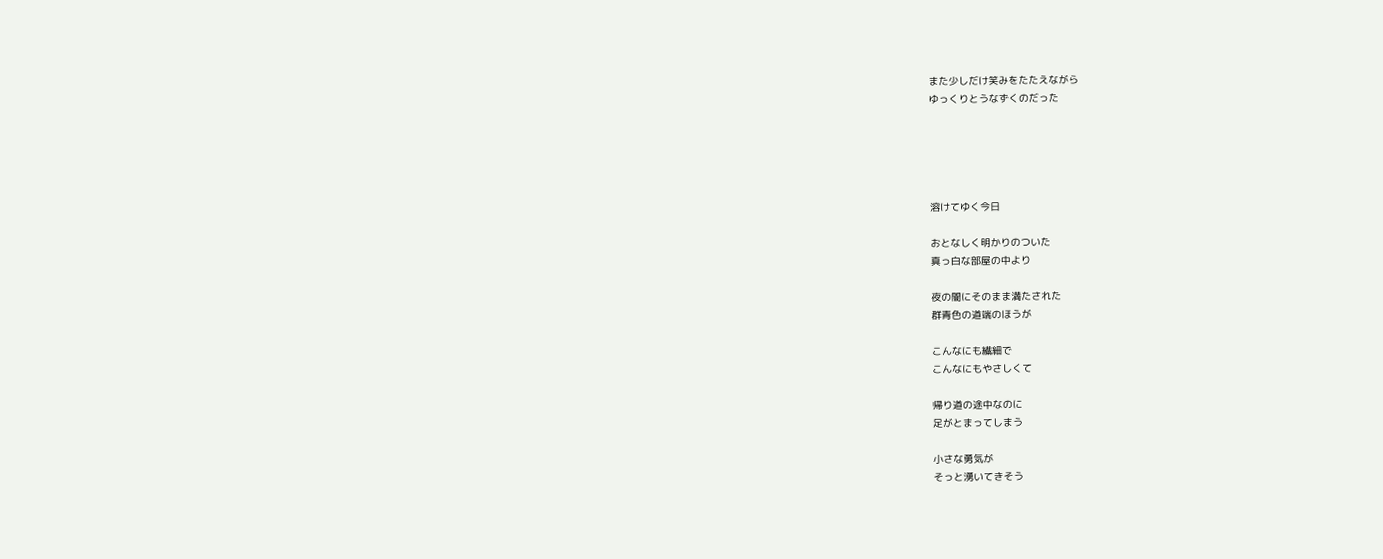また少しだけ笑みをたたえながら
ゆっくりとうなずくのだった





溶けてゆく今日

おとなしく明かりのついた
真っ白な部屋の中より

夜の闇にそのまま満たされた
群青色の道端のほうが

こんなにも繊細で
こんなにもやさしくて

帰り道の途中なのに
足がとまってしまう

小さな勇気が
そっと湧いてきそう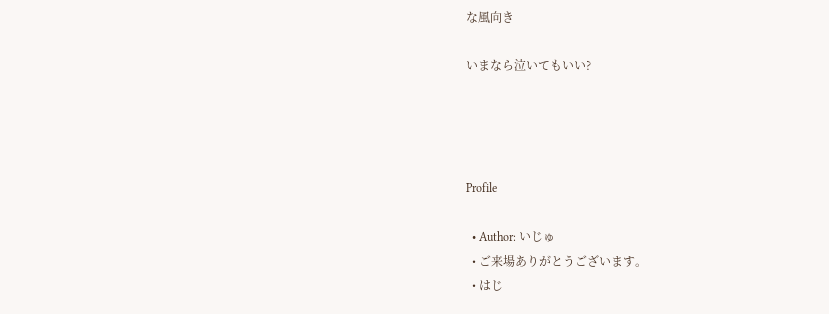な風向き

いまなら泣いてもいい?




Profile

  • Author: いじゅ
  • ご来場ありがとうございます。
  • はじ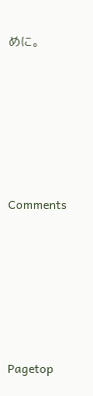めに。






Comments






Pagetop